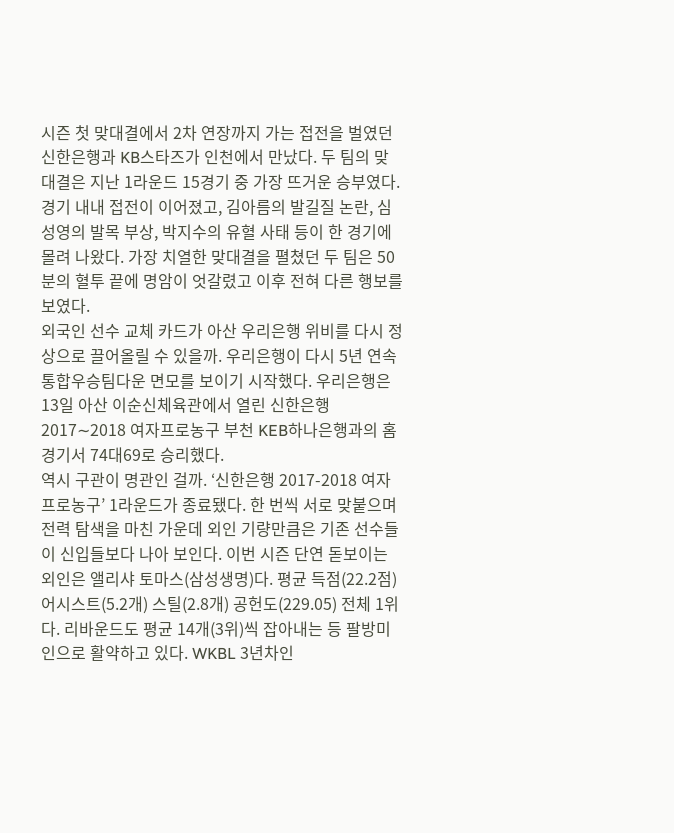시즌 첫 맞대결에서 2차 연장까지 가는 접전을 벌였던 신한은행과 KB스타즈가 인천에서 만났다. 두 팀의 맞대결은 지난 1라운드 15경기 중 가장 뜨거운 승부였다. 경기 내내 접전이 이어졌고, 김아름의 발길질 논란, 심성영의 발목 부상, 박지수의 유혈 사태 등이 한 경기에 몰려 나왔다. 가장 치열한 맞대결을 펼쳤던 두 팀은 50분의 혈투 끝에 명암이 엇갈렸고 이후 전혀 다른 행보를 보였다.
외국인 선수 교체 카드가 아산 우리은행 위비를 다시 정상으로 끌어올릴 수 있을까. 우리은행이 다시 5년 연속 통합우승팀다운 면모를 보이기 시작했다. 우리은행은 13일 아산 이순신체육관에서 열린 신한은행 2017∼2018 여자프로농구 부천 KEB하나은행과의 홈경기서 74대69로 승리했다.
역시 구관이 명관인 걸까. ‘신한은행 2017-2018 여자프로농구’ 1라운드가 종료됐다. 한 번씩 서로 맞붙으며 전력 탐색을 마친 가운데 외인 기량만큼은 기존 선수들이 신입들보다 나아 보인다. 이번 시즌 단연 돋보이는 외인은 앨리샤 토마스(삼성생명)다. 평균 득점(22.2점) 어시스트(5.2개) 스틸(2.8개) 공헌도(229.05) 전체 1위다. 리바운드도 평균 14개(3위)씩 잡아내는 등 팔방미인으로 활약하고 있다. WKBL 3년차인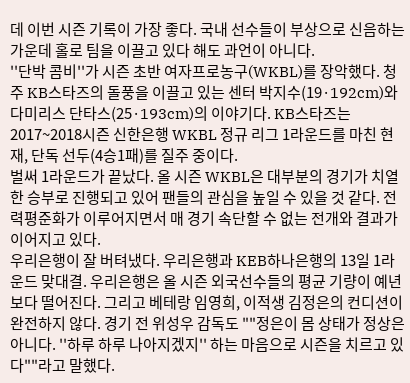데 이번 시즌 기록이 가장 좋다. 국내 선수들이 부상으로 신음하는 가운데 홀로 팀을 이끌고 있다 해도 과언이 아니다.
''단박 콤비''가 시즌 초반 여자프로농구(WKBL)를 장악했다. 청주 KB스타즈의 돌풍을 이끌고 있는 센터 박지수(19·192cm)와 다미리스 단타스(25·193cm)의 이야기다. KB스타즈는 2017~2018시즌 신한은행 WKBL 정규 리그 1라운드를 마친 현재, 단독 선두(4승1패)를 질주 중이다.
벌써 1라운드가 끝났다. 올 시즌 WKBL은 대부분의 경기가 치열한 승부로 진행되고 있어 팬들의 관심을 높일 수 있을 것 같다. 전력평준화가 이루어지면서 매 경기 속단할 수 없는 전개와 결과가 이어지고 있다.
우리은행이 잘 버텨냈다. 우리은행과 KEB하나은행의 13일 1라운드 맞대결. 우리은행은 올 시즌 외국선수들의 평균 기량이 예년보다 떨어진다. 그리고 베테랑 임영희, 이적생 김정은의 컨디션이 완전하지 않다. 경기 전 위성우 감독도 ""정은이 몸 상태가 정상은 아니다. ''하루 하루 나아지겠지'' 하는 마음으로 시즌을 치르고 있다""라고 말했다.